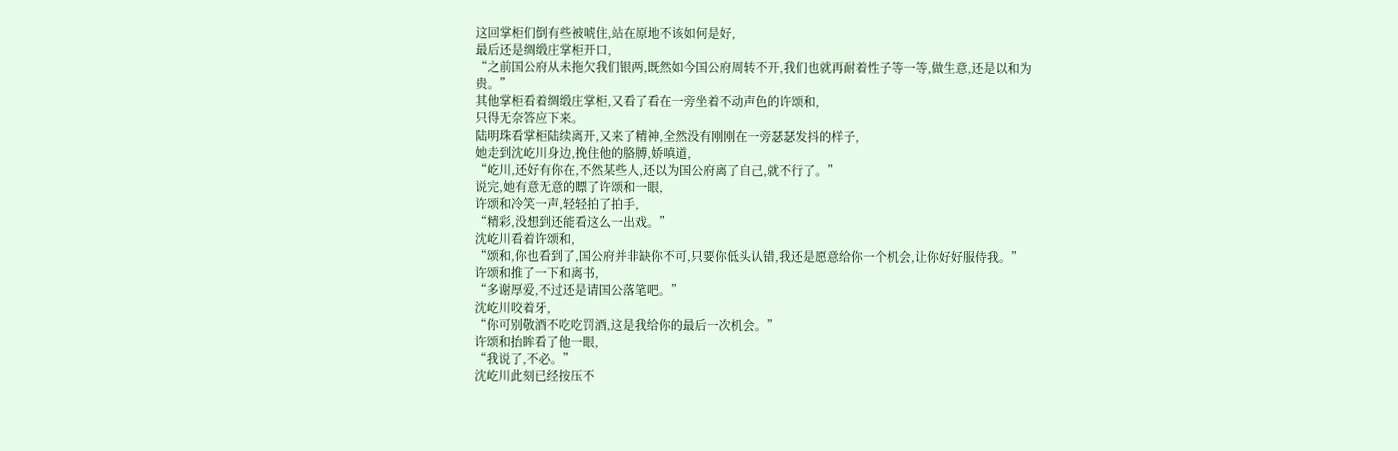这回掌柜们倒有些被唬住,站在原地不该如何是好,
最后还是绸缎庄掌柜开口,
“之前国公府从未拖欠我们银两,既然如今国公府周转不开,我们也就再耐着性子等一等,做生意,还是以和为贵。”
其他掌柜看着绸缎庄掌柜,又看了看在一旁坐着不动声色的许颂和,
只得无奈答应下来。
陆明珠看掌柜陆续离开,又来了精神,全然没有刚刚在一旁瑟瑟发抖的样子,
她走到沈屹川身边,挽住他的胳膊,娇嗔道,
“屹川,还好有你在,不然某些人,还以为国公府离了自己,就不行了。”
说完,她有意无意的瞟了许颂和一眼,
许颂和冷笑一声,轻轻拍了拍手,
“精彩,没想到还能看这么一出戏。”
沈屹川看着许颂和,
“颂和,你也看到了,国公府并非缺你不可,只要你低头认错,我还是愿意给你一个机会,让你好好服侍我。”
许颂和推了一下和离书,
“多谢厚爱,不过还是请国公落笔吧。”
沈屹川咬着牙,
“你可别敬酒不吃吃罚酒,这是我给你的最后一次机会。”
许颂和抬眸看了他一眼,
“我说了,不必。”
沈屹川此刻已经按压不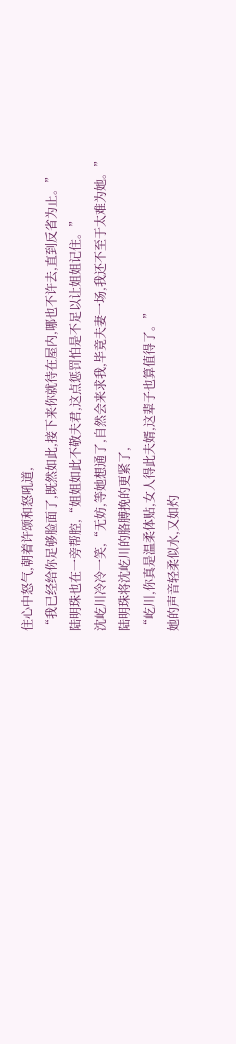住心中怒气,朝着许颂和怒吼道,
“我已经给你足够脸面了,既然如此,接下来你就待在屋内,哪也不许去,直到反省为止。”
陆明珠也在一旁帮腔,“姐姐如此不敬夫君,这点惩罚怕是不足以让姐姐记住。”
沈屹川冷冷一笑,“无妨,等她想通了,自然会来求我,毕竟夫妻一场,我还不至于太难为她。”
陆明珠将沈屹川的胳膊挽的更紧了,
“屹川,你真是温柔体贴,女人得此夫婿,这辈子也算值得了。”
她的声音轻柔似水,又如灼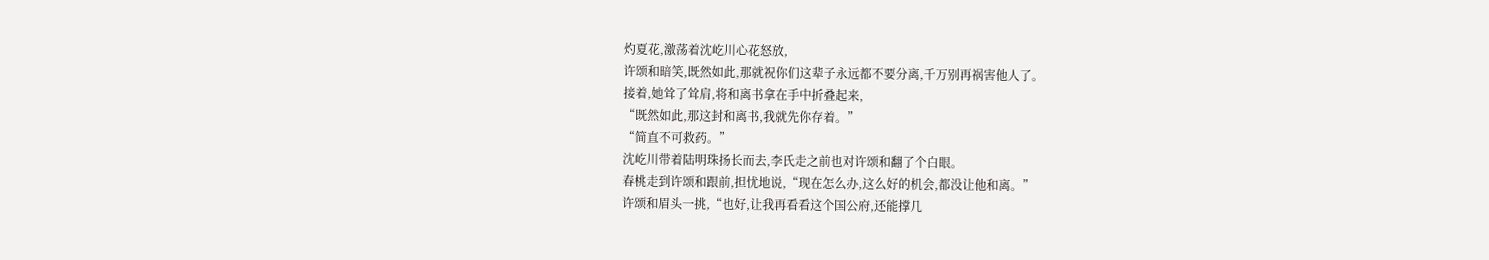灼夏花,激荡着沈屹川心花怒放,
许颂和暗笑,既然如此,那就祝你们这辈子永远都不要分离,千万别再祸害他人了。
接着,她耸了耸肩,将和离书拿在手中折叠起来,
“既然如此,那这封和离书,我就先你存着。”
“简直不可救药。”
沈屹川带着陆明珠扬长而去,李氏走之前也对许颂和翻了个白眼。
春桃走到许颂和跟前,担忧地说,“现在怎么办,这么好的机会,都没让他和离。”
许颂和眉头一挑,“也好,让我再看看这个国公府,还能撑几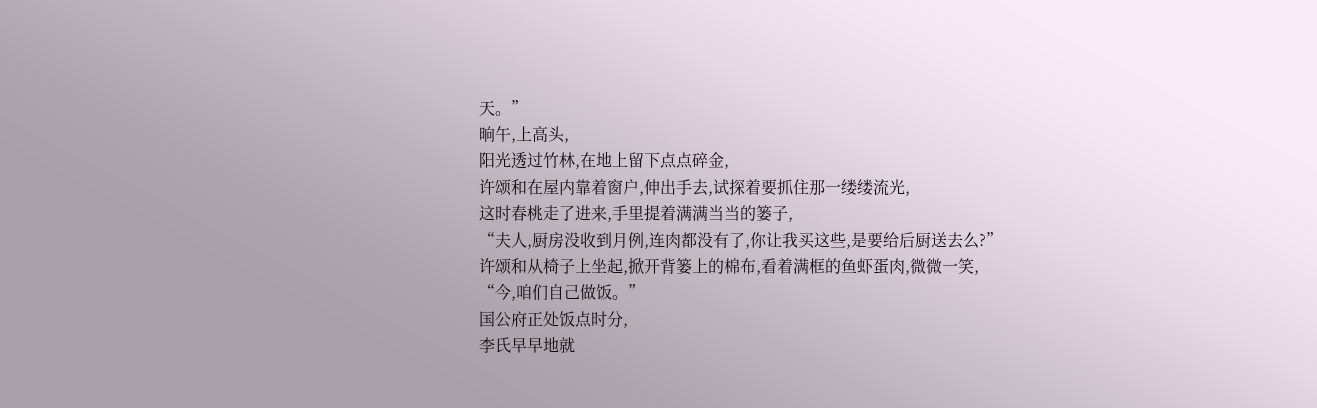天。”
晌午,上高头,
阳光透过竹林,在地上留下点点碎金,
许颂和在屋内靠着窗户,伸出手去,试探着要抓住那一缕缕流光,
这时春桃走了进来,手里提着满满当当的篓子,
“夫人,厨房没收到月例,连肉都没有了,你让我买这些,是要给后厨送去么?”
许颂和从椅子上坐起,掀开背篓上的棉布,看着满框的鱼虾蛋肉,微微一笑,
“今,咱们自己做饭。”
国公府正处饭点时分,
李氏早早地就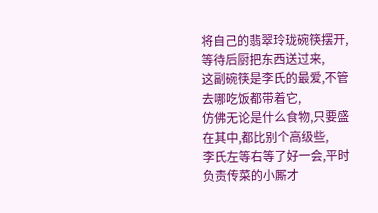将自己的翡翠玲珑碗筷摆开,等待后厨把东西送过来,
这副碗筷是李氏的最爱,不管去哪吃饭都带着它,
仿佛无论是什么食物,只要盛在其中,都比别个高级些,
李氏左等右等了好一会,平时负责传菜的小厮才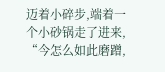迈着小碎步,端着一个小砂锅走了进来,
“今怎么如此磨蹭,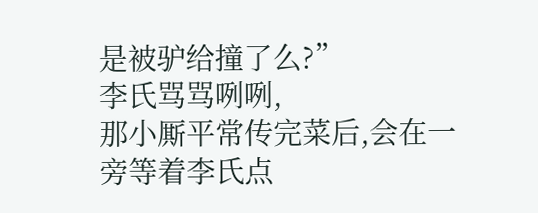是被驴给撞了么?”
李氏骂骂咧咧,
那小厮平常传完菜后,会在一旁等着李氏点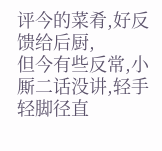评今的菜肴,好反馈给后厨,
但今有些反常,小厮二话没讲,轻手轻脚径直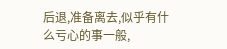后退,准备离去,似乎有什么亏心的事一般,